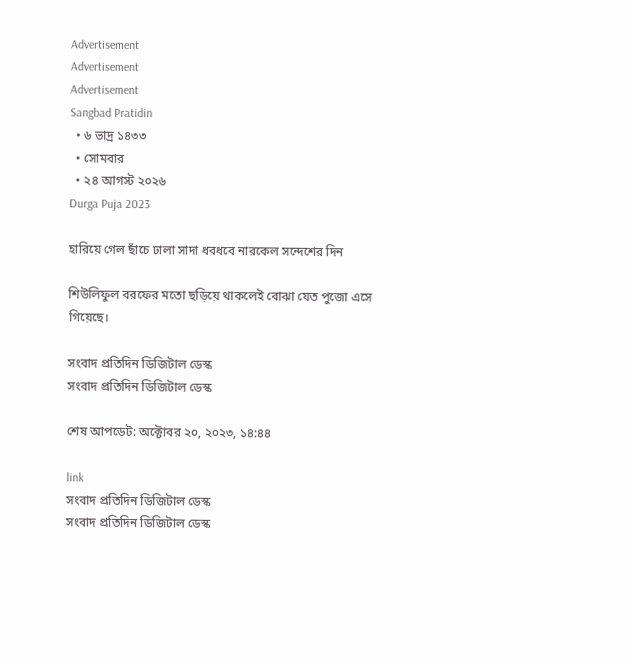Advertisement
Advertisement
Advertisement
Sangbad Pratidin
  • ৬ ভাদ্র ১৪৩৩
  • সোমবার
  • ২৪ আগস্ট ২০২৬
Durga Puja 2023

হারিয়ে গেল ছাঁচে ঢালা সাদা ধবধবে নারকেল সন্দেশের দিন

শিউলিফুল বরফের মতো ছড়িয়ে থাকলেই বোঝা যেত পুজো এসে গিয়েছে।

সংবাদ প্রতিদিন ডিজিটাল ডেস্ক
সংবাদ প্রতিদিন ডিজিটাল ডেস্ক

শেষ আপডেট: অক্টোবর ২০, ২০২৩, ১৪:৪৪

link
সংবাদ প্রতিদিন ডিজিটাল ডেস্ক
সংবাদ প্রতিদিন ডিজিটাল ডেস্ক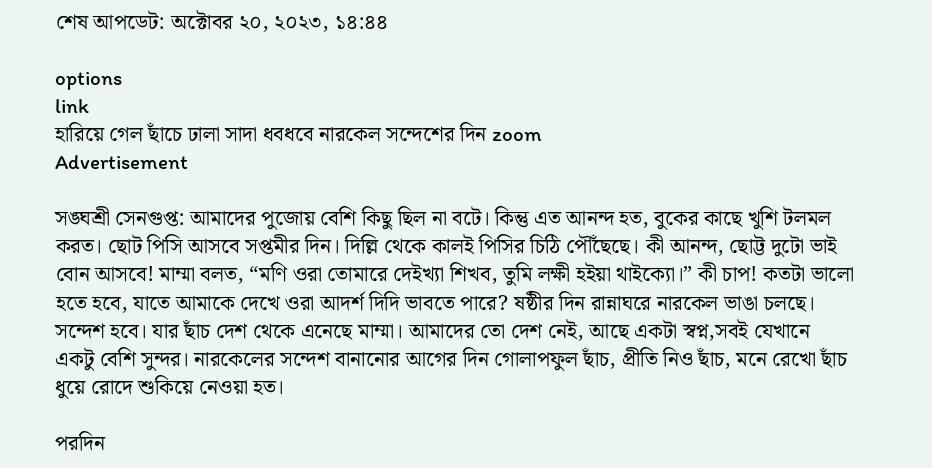শেষ আপডেট: অক্টোবর ২০, ২০২৩, ১৪:৪৪

options
link
হারিয়ে গেল ছাঁচে ঢালা সাদা ধবধবে নারকেল সন্দেশের দিন zoom
Advertisement

সঙ্ঘশ্রী সেনগুপ্ত: আমাদের পুজোয় বেশি কিছু ছিল না বটে। কিন্তু এত আনন্দ হত, বুকের কাছে খুশি টলমল করত। ছোট পিসি আসবে সপ্তমীর দিন। দিল্লি থেকে কালই পিসির চিঠি পৌঁছেছে। কী আনন্দ, ছোট্ট দুটো ভাই বোন আসবে! মাম্মা বলত, “মণি ওরা তোমারে দেইখ্যা শিখব, তুমি লক্ষী হইয়া থাইক্যো।” কী চাপ! কতটা ভালো হতে হবে, যাতে আমাকে দেখে ওরা আদর্শ দিদি ভাবতে পারে? ষষ্ঠীর দিন রান্নাঘরে নারকেল ভাঙা চলছে। সন্দেশ হবে। যার ছাঁচ দেশ থেকে এনেছে মাম্মা। আমাদের তো দেশ নেই, আছে একটা স্বপ্ন,সবই যেখানে একটু বেশি সুন্দর। নারকেলের সন্দেশ বানানোর আগের দিন গোলাপফুল ছাঁচ, প্রীতি নিও ছাঁচ, মনে রেখো ছাঁচ ধুয়ে রোদে শুকিয়ে নেওয়া হত।

পরদিন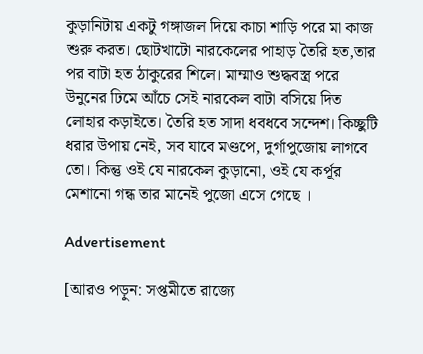কুড়ানিটায় একটু গঙ্গাজল দিয়ে কাচা শাড়ি পরে মা কাজ শুরু করত। ছোটখাটো নারকেলের পাহাড় তৈরি হত,তার পর বাটা হত ঠাকুরের শিলে। মাম্মাও শুদ্ধবস্ত্র পরে উনুনের ঢিমে আঁচে সেই নারকেল বাটা বসিয়ে দিত লোহার কড়াইতে। তৈরি হত সাদা ধবধবে সন্দেশ। কিচ্ছুটি ধরার উপায় নেই, সব যাবে মণ্ডপে, দুর্গাপুজোয় লাগবে তো। কিন্তু ওই যে নারকেল কুড়ানো, ওই যে কর্পূর মেশানো গন্ধ তার মানেই পুজো এসে গেছে ।

Advertisement

[আরও পড়ুন: সপ্তমীতে রাজ্যে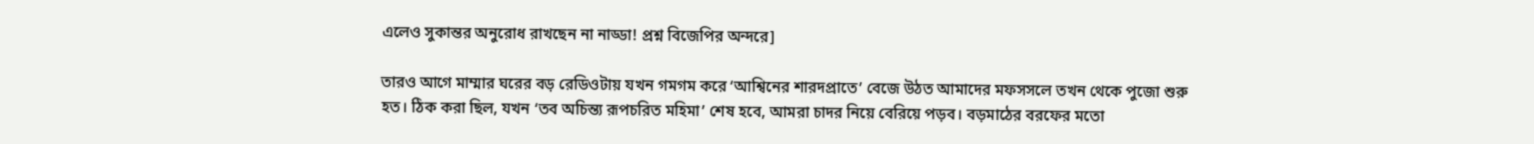এলেও সুকান্তর অনুরোধ রাখছেন না নাড্ডা! প্রশ্ন বিজেপির অন্দরে]

তারও আগে মাম্মার ঘরের বড় রেডিওটায় যখন গমগম করে ‘আশ্বিনের শারদপ্রাতে’ বেজে উঠত আমাদের মফসসলে তখন থেকে পুজো শুরু হত। ঠিক করা ছিল, যখন ‘তব অচিন্ত্য রূপচরিত মহিমা’ শেষ হবে, আমরা চাদর নিয়ে বেরিয়ে পড়ব। বড়মাঠের বরফের মতো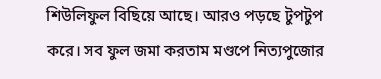শিউলিফুল বিছিয়ে আছে। আরও পড়ছে টুপটুপ করে। সব ফুল জমা করতাম মণ্ডপে নিত্যপুজোর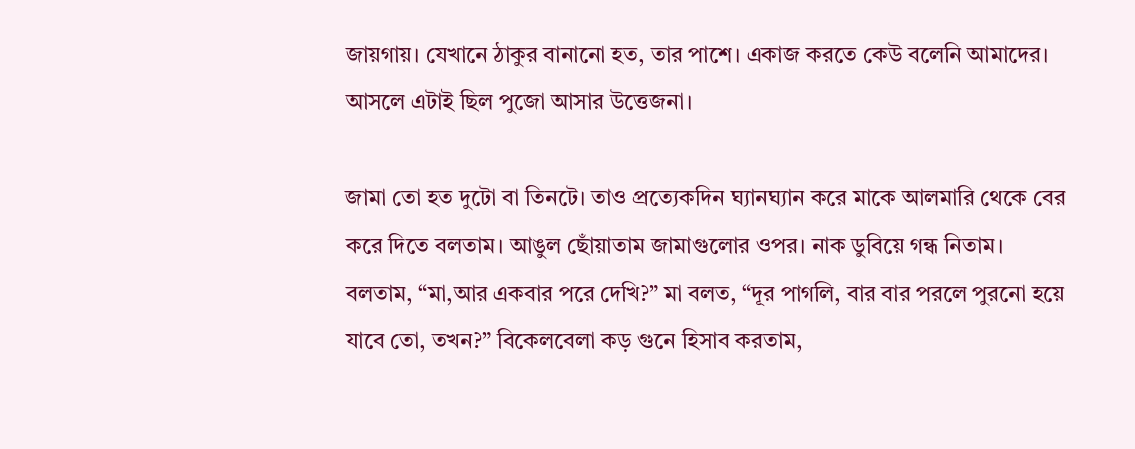জায়গায়। যেখানে ঠাকুর বানানো হত, তার পাশে। একাজ করতে কেউ বলেনি আমাদের। আসলে এটাই ছিল পুজো আসার উত্তেজনা।

জামা তো হত দুটো বা তিনটে। তাও প্রত্যেকদিন ঘ্যানঘ্যান করে মাকে আলমারি থেকে বের করে দিতে বলতাম। আঙুল ছোঁয়াতাম জামাগুলোর ওপর। নাক ডুবিয়ে গন্ধ নিতাম। বলতাম, “মা,আর একবার পরে দেখি?” মা বলত, “দূর পাগলি, বার বার পরলে পুরনো হয়ে যাবে তো, তখন?” বিকেলবেলা কড় গুনে হিসাব করতাম,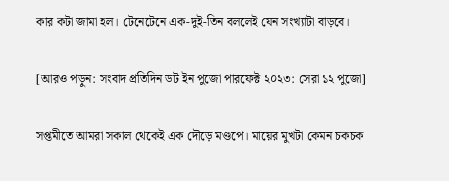কার কটা জামা হল। টেনেটেনে এক-দুই-তিন বললেই যেন সংখ্যাটা বাড়বে।

[আরও পড়ুন: সংবাদ প্রতিদিন ডট ইন পুজো পারফেক্ট ২০২৩: সেরা ১২ পুজো]

সপ্তমীতে আমরা সকাল থেকেই এক দৌড়ে মণ্ডপে। মায়ের মুখটা কেমন চকচক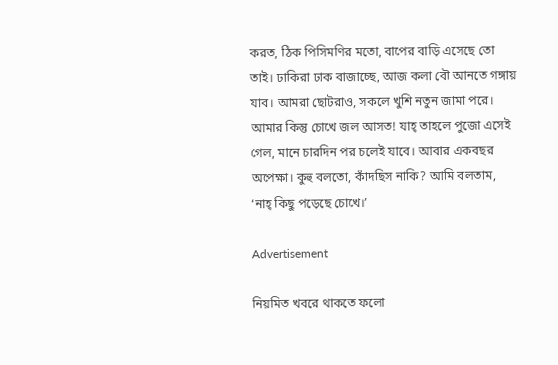করত, ঠিক পিসিমণির মতো, বাপের বাড়ি এসেছে তো তাই। ঢাকিরা ঢাক বাজাচ্ছে, আজ কলা বৌ আনতে গঙ্গায় যাব। আমরা ছোটরাও, সকলে খুশি নতুন জামা পরে। আমার কিন্তু চোখে জল আসত! যাহ্ তাহলে পুজো এসেই গেল, মানে চারদিন পর চলেই যাবে। আবার একবছর অপেক্ষা। কুহু বলতো, কাঁদছিস নাকি? আমি বলতাম, ‘নাহ্ কিছু পড়েছে চোখে।’

Advertisement

নিয়মিত খবরে থাকতে ফলো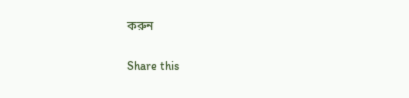করুন

Share this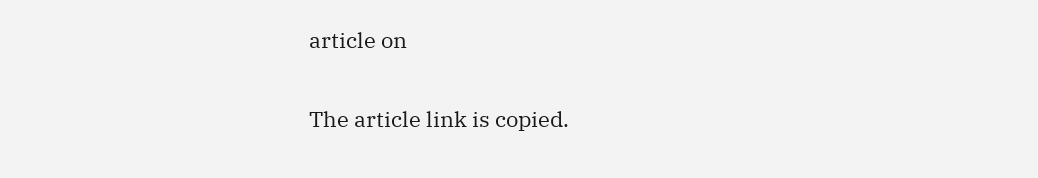article on

The article link is copied.